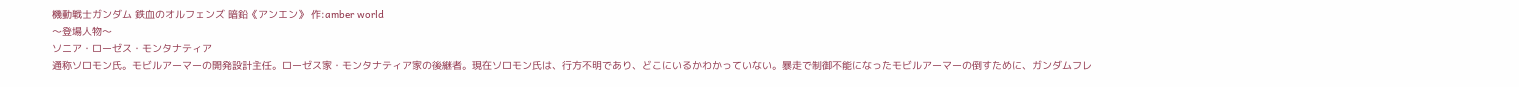機動戦士ガンダム 鉄血のオルフェンズ 暗鉛《アンエン》 作:amber world
〜登場人物〜
ソニア・ローゼス・モンタナティア
通称ソロモン氏。モビルアーマーの開発設計主任。ローゼス家・モンタナティア家の後継者。現在ソロモン氏は、行方不明であり、どこにいるかわかっていない。暴走で制御不能になったモビルアーマーの倒すために、ガンダムフレ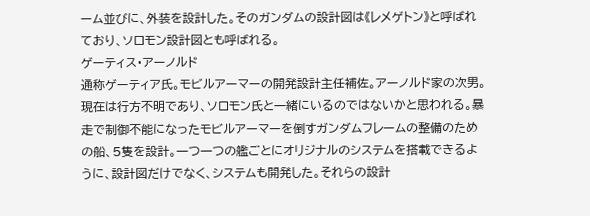ーム並びに、外装を設計した。そのガンダムの設計図は《レメゲトン》と呼ばれており、ソロモン設計図とも呼ばれる。
ゲーティス・アーノルド
通称ゲーティア氏。モビルアーマーの開発設計主任補佐。アーノルド家の次男。現在は行方不明であり、ソロモン氏と一緒にいるのではないかと思われる。暴走で制御不能になったモビルアーマーを倒すガンダムフレームの整備のための船、5隻を設計。一つ一つの艦ごとにオリジナルのシステムを搭載できるように、設計図だけでなく、システムも開発した。それらの設計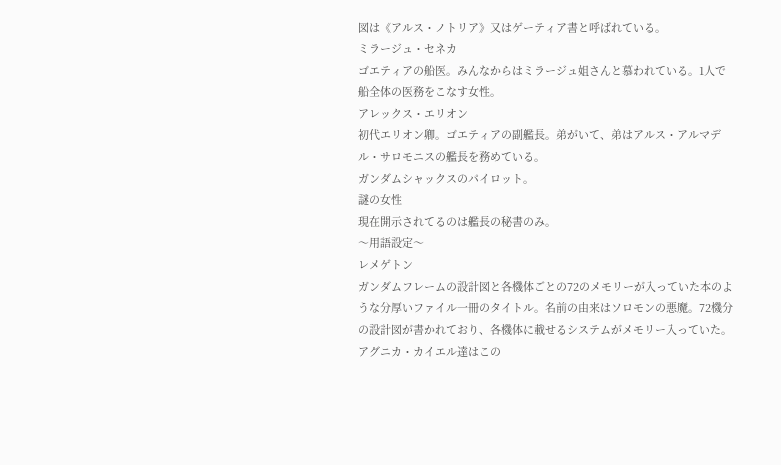図は《アルス・ノトリア》又はゲーティア書と呼ばれている。
ミラージュ・セネカ
ゴエティアの船医。みんなからはミラージュ姐さんと慕われている。1人で船全体の医務をこなす女性。
アレックス・エリオン
初代エリオン卿。ゴエティアの副艦長。弟がいて、弟はアルス・アルマデル・サロモニスの艦長を務めている。
ガンダムシャックスのパイロット。
謎の女性
現在開示されてるのは艦長の秘書のみ。
〜用語設定〜
レメゲトン
ガンダムフレームの設計図と各機体ごとの72のメモリーが入っていた本のような分厚いファイル一冊のタイトル。名前の由来はソロモンの悪魔。72機分の設計図が書かれており、各機体に載せるシステムがメモリー入っていた。アグニカ・カイエル達はこの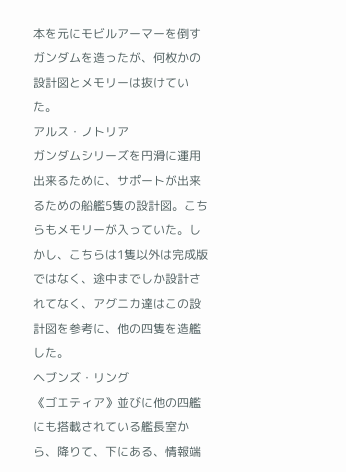本を元にモビルアーマーを倒すガンダムを造ったが、何枚かの設計図とメモリーは抜けていた。
アルス・ノトリア
ガンダムシリーズを円滑に運用出来るために、サポートが出来るための船艦5隻の設計図。こちらもメモリーが入っていた。しかし、こちらは1隻以外は完成版ではなく、途中までしか設計されてなく、アグニカ達はこの設計図を参考に、他の四隻を造艦した。
ヘブンズ・リング
《ゴエティア》並びに他の四艦にも搭載されている艦長室から、降りて、下にある、情報端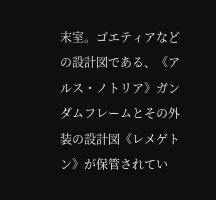末室。ゴエティアなどの設計図である、《アルス・ノトリア》ガンダムフレームとその外装の設計図《レメゲトン》が保管されてい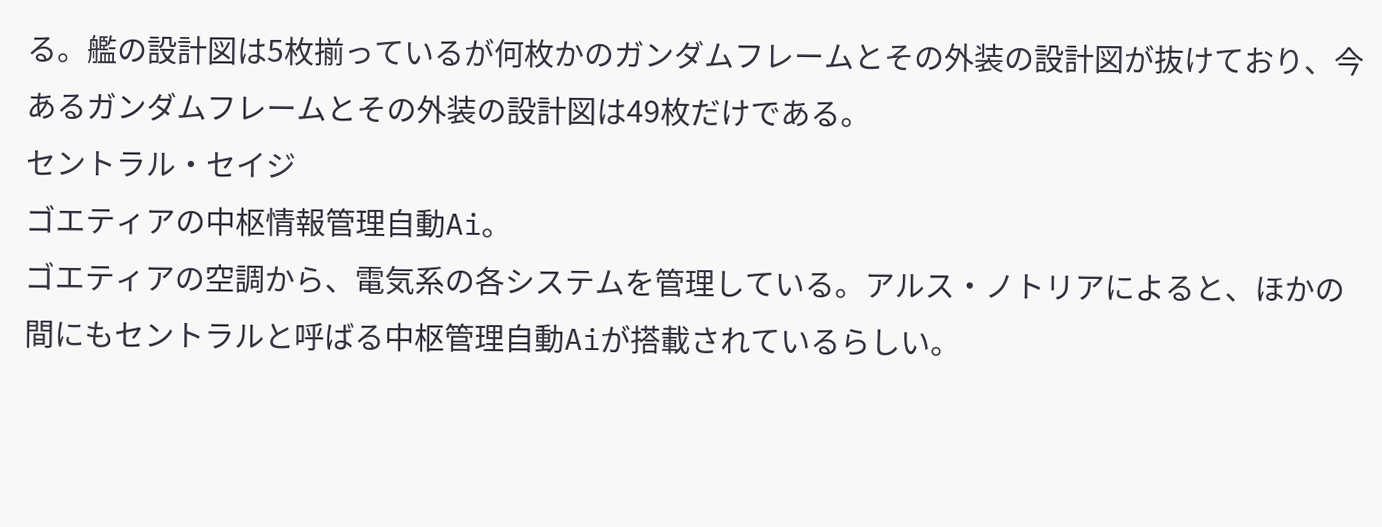る。艦の設計図は5枚揃っているが何枚かのガンダムフレームとその外装の設計図が抜けており、今あるガンダムフレームとその外装の設計図は49枚だけである。
セントラル・セイジ
ゴエティアの中枢情報管理自動Ai。
ゴエティアの空調から、電気系の各システムを管理している。アルス・ノトリアによると、ほかの間にもセントラルと呼ばる中枢管理自動Aiが搭載されているらしい。